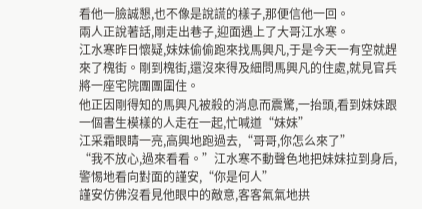看他一臉誠懇,也不像是說謊的樣子,那便信他一回。
兩人正說著話,剛走出巷子,迎面遇上了大哥江水寒。
江水寒昨日懷疑,妹妹偷偷跑來找馬興凡,于是今天一有空就趕來了槐街。剛到槐街,還沒來得及細問馬興凡的住處,就見官兵將一座宅院團團圍住。
他正因剛得知的馬興凡被殺的消息而震驚,一抬頭,看到妹妹跟一個書生模樣的人走在一起,忙喊道“妹妹”
江采霜眼睛一亮,高興地跑過去,“哥哥,你怎么來了”
“我不放心,過來看看。”江水寒不動聲色地把妹妹拉到身后,警惕地看向對面的謹安,“你是何人”
謹安仿佛沒看見他眼中的敵意,客客氣氣地拱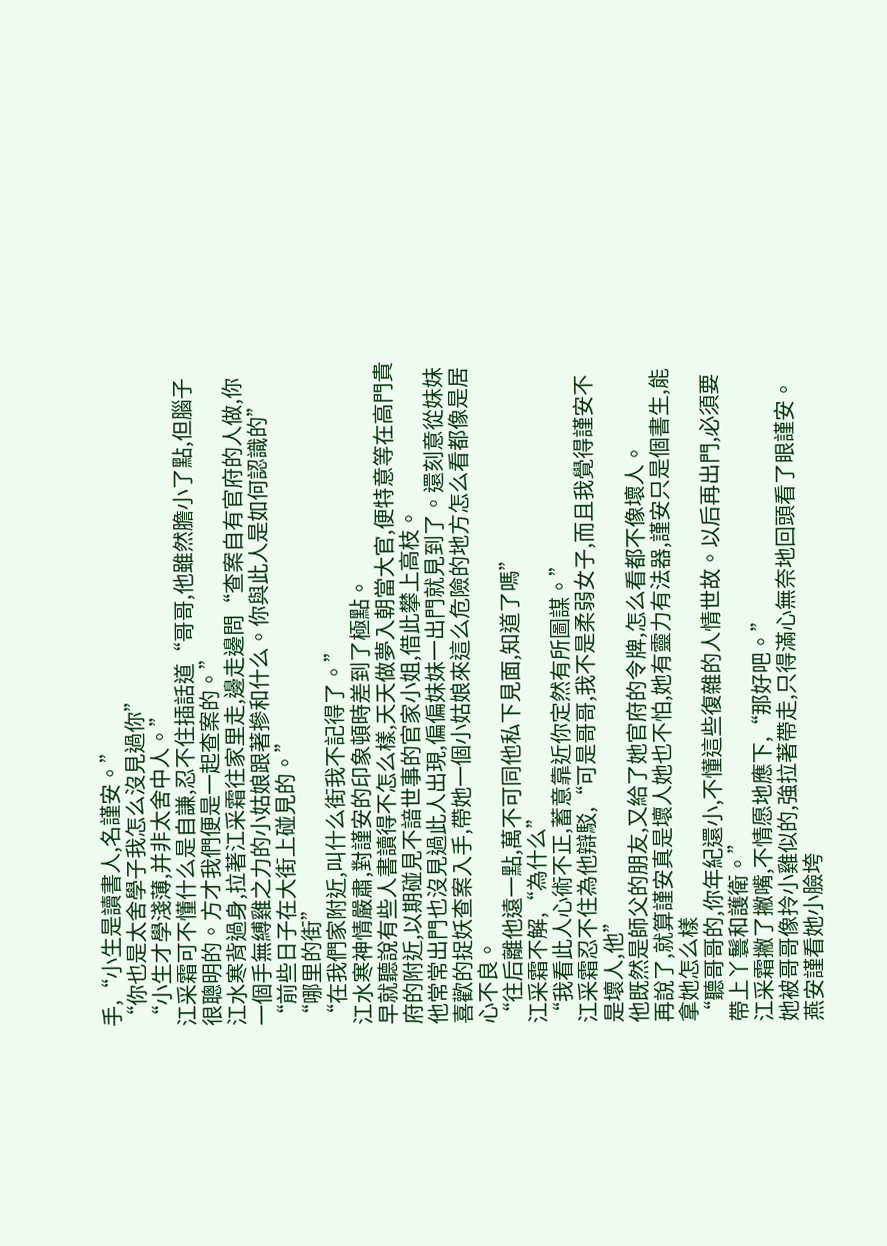手,“小生是讀書人,名謹安。”
“你也是太舍學子我怎么沒見過你”
“小生才學淺薄,并非太舍中人。”
江采霜可不懂什么是自謙,忍不住插話道“哥哥,他雖然膽小了點,但腦子很聰明的。方才我們便是一起查案的。”
江水寒背過身,拉著江采霜往家里走,邊走邊問“查案自有官府的人做,你一個手無縛雞之力的小姑娘跟著摻和什么。你與此人是如何認識的”
“前些日子在大街上碰見的。”
“哪里的街”
“在我們家附近,叫什么街我不記得了。”
江水寒神情嚴肅,對謹安的印象頓時差到了極點。
早就聽說有些人書讀得不怎么樣,天天做夢入朝當大官,便特意等在高門貴府的附近,以期碰見不諳世事的官家小姐,借此攀上高枝。
他常常出門也沒見過此人出現,偏偏妹妹一出門就見到了。還刻意從妹妹喜歡的捉妖查案入手,帶她一個小姑娘來這么危險的地方怎么看都像是居心不良。
“往后離他遠一點,萬不可同他私下見面,知道了嗎”
江采霜不解,“為什么”
“我看此人心術不正,蓄意靠近你定然有所圖謀。”
江采霜忍不住為他辯駁,“可是哥哥,我不是柔弱女子,而且我覺得謹安不是壞人,他”
他既然是師父的朋友,又給了她官府的令牌,怎么看都不像壞人。
再說了,就算謹安真是壞人她也不怕,她有靈力有法器,謹安只是個書生,能拿她怎么樣
“聽哥哥的,你年紀還小,不懂這些復雜的人情世故。以后再出門,必須要帶上丫鬟和護衛。”
江采霜撇了撇嘴,不情愿地應下,“那好吧。”
她被哥哥像拎小雞似的,強拉著帶走,只得滿心無奈地回頭看了眼謹安。
燕安謹看她小臉垮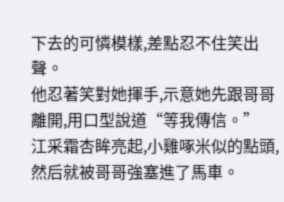下去的可憐模樣,差點忍不住笑出聲。
他忍著笑對她揮手,示意她先跟哥哥離開,用口型說道“等我傳信。”
江采霜杏眸亮起,小雞啄米似的點頭,然后就被哥哥強塞進了馬車。